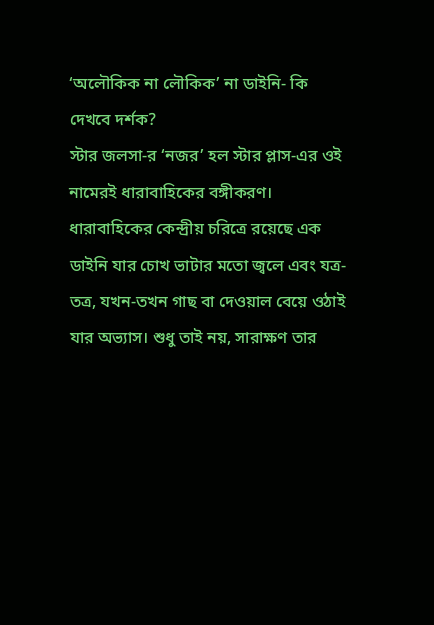‘অলৌকিক না লৌকিক’ না ডাইনি- কি দেখবে দর্শক?
স্টার জলসা-র ‘নজর’ হল স্টার প্লাস-এর ওই নামেরই ধারাবাহিকের বঙ্গীকরণ। ধারাবাহিকের কেন্দ্রীয় চরিত্রে রয়েছে এক ডাইনি যার চোখ ভাটার মতো জ্বলে এবং যত্র-তত্র, যখন-তখন গাছ বা দেওয়াল বেয়ে ওঠাই যার অভ্যাস। শুধু তাই নয়, সারাক্ষণ তার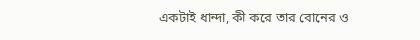একটাই ধান্দা, কী করে তার বোনের ও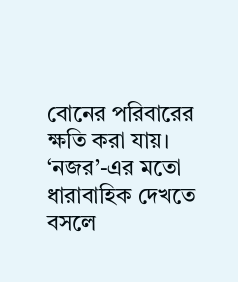বোনের পরিবারের ক্ষতি করা যায়। ‘নজর’-এর মতো ধারাবাহিক দেখতে বসলে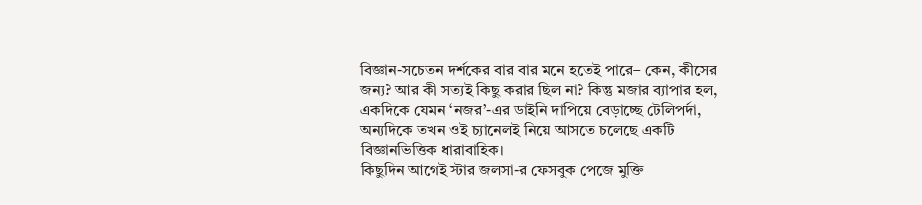বিজ্ঞান-সচেতন দর্শকের বার বার মনে হতেই পারে– কেন, কীসের জন্য? আর কী সত্যই কিছু করার ছিল না? কিন্তু মজার ব্যাপার হল, একদিকে যেমন ‘নজর’-এর ডাইনি দাপিয়ে বেড়াচ্ছে টেলিপর্দা, অন্যদিকে তখন ওই চ্যানেলই নিয়ে আসতে চলেছে একটি বিজ্ঞানভিত্তিক ধারাবাহিক।
কিছুদিন আগেই স্টার জলসা-র ফেসবুক পেজে মুক্তি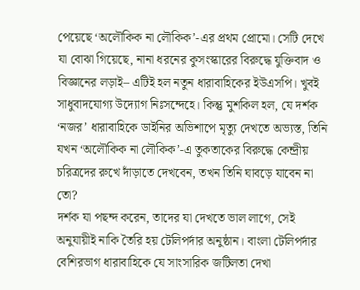পেয়েছে ‘অলৌকিক না লৌকিক’-এর প্রথম প্রোমো। সেটি দেখে যা বোঝা গিয়েছে, নানা ধরনের কুসংস্কারের বিরুদ্ধে যুক্তিবাদ ও বিজ্ঞানের লড়াই– এটিই হল নতুন ধারাবাহিকের ইউএসপি। খুবই সাধুবাদযোগ্য উদ্যোগ নিঃসন্দেহে। কিন্তু মুশকিল হল, যে দর্শক ‘নজর’ ধারাবাহিকে ডাইনির অভিশাপে মৃত্যু দেখতে অভ্যস্ত, তিনি যখন ‘অলৌকিক না লৌকিক’-এ তুকতাকের বিরুদ্ধে কেন্দ্রীয় চরিত্রদের রুখে দাঁড়াতে দেখবেন, তখন তিনি ঘাবড়ে যাবেন না তো?
দর্শক যা পছন্দ করেন, তাদের যা দেখতে ভাল লাগে, সেই অনুযায়ীই নাকি তৈরি হয় টেলিপর্দার অনুষ্ঠান। বাংলা টেলিপর্দার বেশিরভাগ ধারাবাহিকে যে সাংসারিক জটিলতা দেখা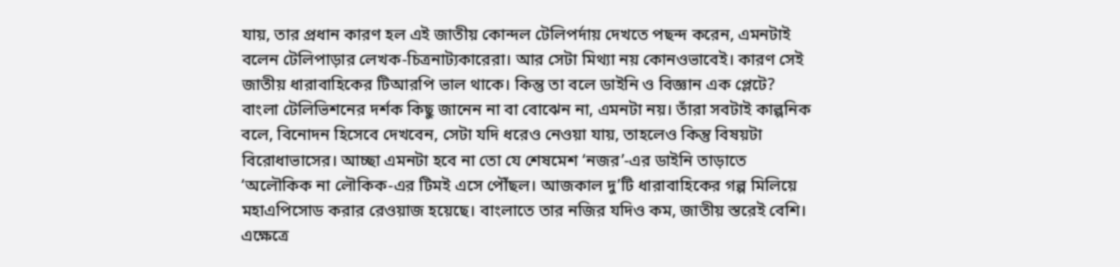যায়, তার প্রধান কারণ হল এই জাতীয় কোন্দল টেলিপর্দায় দেখতে পছন্দ করেন, এমনটাই বলেন টেলিপাড়ার লেখক-চিত্রনাট্যকারেরা। আর সেটা মিথ্যা নয় কোনওভাবেই। কারণ সেই জাতীয় ধারাবাহিকের টিআরপি ভাল থাকে। কিন্তু তা বলে ডাইনি ও বিজ্ঞান এক প্লেটে?
বাংলা টেলিভিশনের দর্শক কিছু জানেন না বা বোঝেন না, এমনটা নয়। তাঁরা সবটাই কাল্পনিক বলে, বিনোদন হিসেবে দেখবেন, সেটা যদি ধরেও নেওয়া যায়, তাহলেও কিন্তু বিষয়টা বিরোধাভাসের। আচ্ছা এমনটা হবে না তো যে শেষমেশ ‘নজর’-এর ডাইনি তাড়াতে ‘অলৌকিক না লৌকিক-এর টিমই এসে পৌঁছল। আজকাল দু’টি ধারাবাহিকের গল্প মিলিয়ে মহাএপিসোড করার রেওয়াজ হয়েছে। বাংলাতে তার নজির যদিও কম, জাতীয় স্তরেই বেশি। এক্ষেত্রে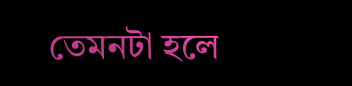তেমনটা হলে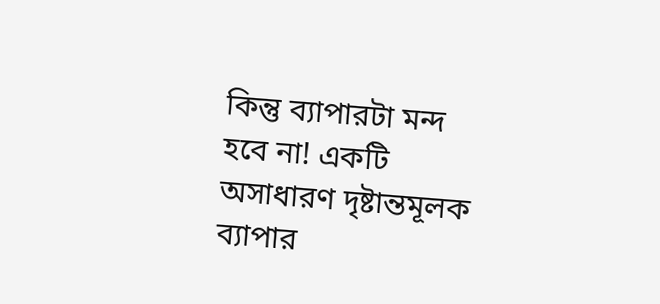কিন্তু ব্যাপারটা মন্দ হবে না! একটি অসাধারণ দৃষ্টান্তমূলক ব্যাপার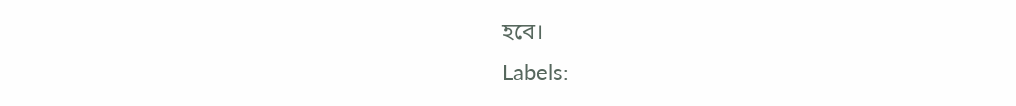হবে।
Labels: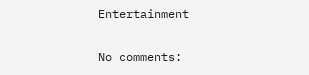Entertainment


No comments: